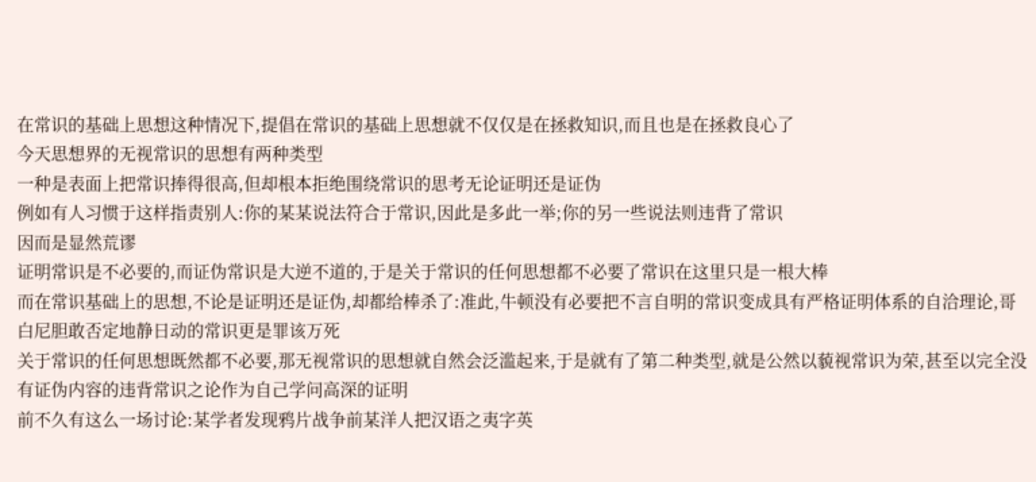在常识的基础上思想这种情况下,提倡在常识的基础上思想就不仅仅是在拯救知识,而且也是在拯救良心了
今天思想界的无视常识的思想有两种类型
一种是表面上把常识捧得很高,但却根本拒绝围绕常识的思考无论证明还是证伪
例如有人习惯于这样指责别人:你的某某说法符合于常识,因此是多此一举;你的另一些说法则违背了常识
因而是显然荒谬
证明常识是不必要的,而证伪常识是大逆不道的,于是关于常识的任何思想都不必要了常识在这里只是一根大棒
而在常识基础上的思想,不论是证明还是证伪,却都给棒杀了:准此,牛顿没有必要把不言自明的常识变成具有严格证明体系的自洽理论,哥白尼胆敢否定地静日动的常识更是罪该万死
关于常识的任何思想既然都不必要,那无视常识的思想就自然会泛滥起来,于是就有了第二种类型,就是公然以藐视常识为荣,甚至以完全没有证伪内容的违背常识之论作为自己学问高深的证明
前不久有这么一场讨论:某学者发现鸦片战争前某洋人把汉语之夷字英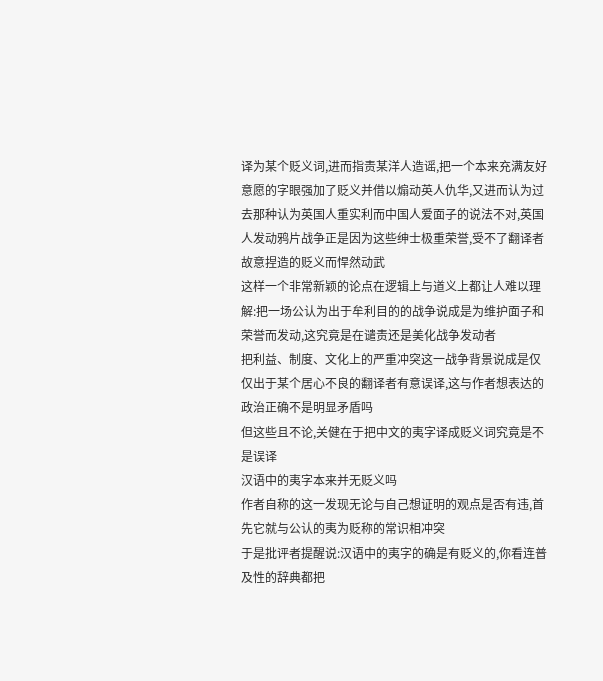译为某个贬义词,进而指责某洋人造谣,把一个本来充满友好意愿的字眼强加了贬义并借以煽动英人仇华,又进而认为过去那种认为英国人重实利而中国人爱面子的说法不对,英国人发动鸦片战争正是因为这些绅士极重荣誉,受不了翻译者故意捏造的贬义而悍然动武
这样一个非常新颖的论点在逻辑上与道义上都让人难以理解:把一场公认为出于牟利目的的战争说成是为维护面子和荣誉而发动,这究竟是在谴责还是美化战争发动者
把利益、制度、文化上的严重冲突这一战争背景说成是仅仅出于某个居心不良的翻译者有意误译,这与作者想表达的政治正确不是明显矛盾吗
但这些且不论,关健在于把中文的夷字译成贬义词究竟是不是误译
汉语中的夷字本来并无贬义吗
作者自称的这一发现无论与自己想证明的观点是否有违,首先它就与公认的夷为贬称的常识相冲突
于是批评者提醒说:汉语中的夷字的确是有贬义的,你看连普及性的辞典都把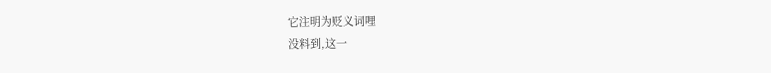它注明为贬义词哩
没料到,这一